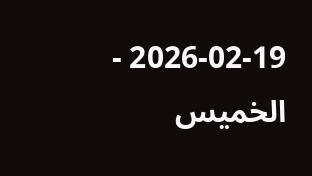2026-02-19 - الخميس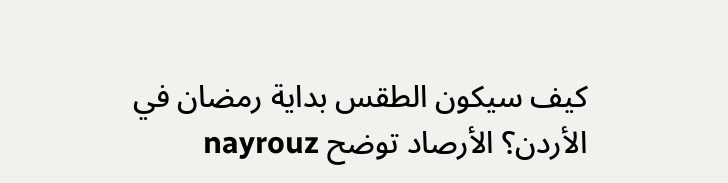كيف سيكون الطقس بداية رمضان في الأردن؟ الأرصاد توضح nayrouz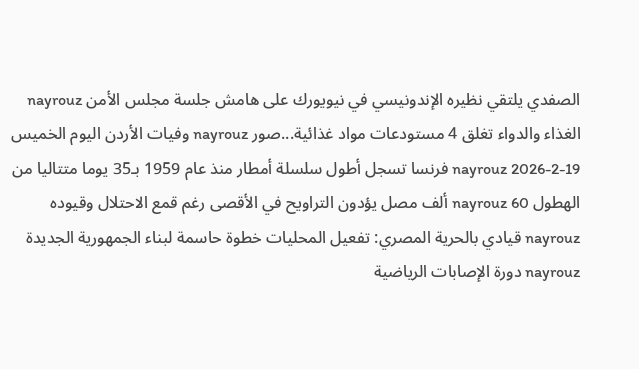الصفدي يلتقي نظيره الإندونيسي في نيويورك على هامش جلسة مجلس الأمن nayrouz الغذاء والدواء تغلق 4 مستودعات مواد غذائية...صور nayrouz وفيات الأردن اليوم الخميس 19-2-2026 nayrouz فرنسا تسجل أطول سلسلة أمطار منذ عام 1959 بـ35 يوما متتاليا من الهطول nayrouz 60 ألف مصل يؤدون التراويح في الأقصى رغم قمع الاحتلال وقيوده nayrouz قيادي بالحرية المصري: تفعيل المحليات خطوة حاسمة لبناء الجمهورية الجديدة nayrouz دورة الإصابات الرياضية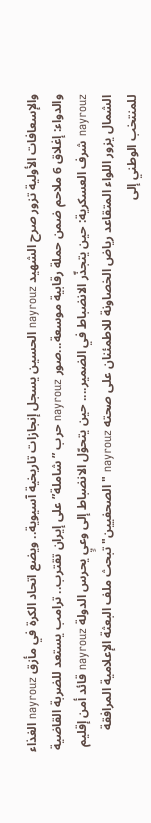والإسعافات الأولية تزور صرح الشهيد nayrouz الحسين يسجل إنجازات تاريخية آسيوية.. ويضع اتحاد الكرة في مأزق nayrouz الغذاء والدواء: إغلاق 6 ملاحم ضمن حملة رقابية موسعة...صور nayrouz حرب ”شاملة” على إيران تقترب.. ترامب يستعد للضربة القاضية nayrouz شرف العسكرية: حين يتجذّر الانضباط في الضمير.... حين يتحوّل الانضباط إلى وعيٍ يحرس الدولة nayrouz قائد أمن إقليم الشمال يزور اللواء المتقاعد رياض الخصاونة للاطمئنان على صحته nayrouz "الصحفيين" تبحث ملف البعثة الإعلامية المرافقة للمنتخب الوطني إلى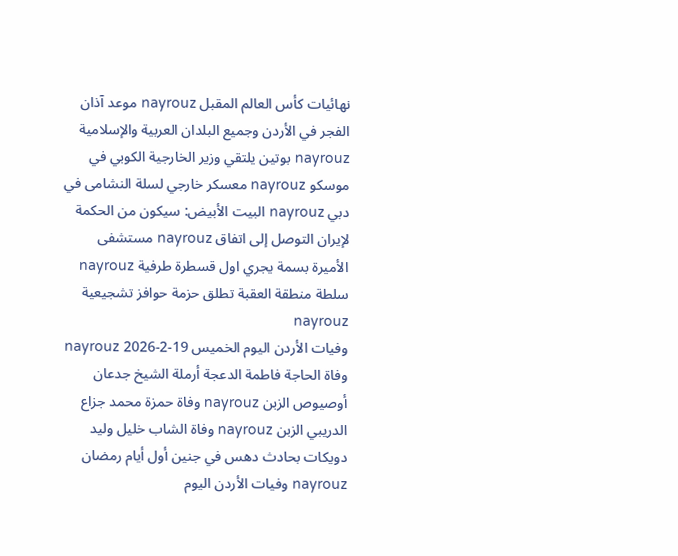نهائيات كأس العالم المقبل nayrouz موعد آذان الفجر في الأردن وجميع البلدان العربية والإسلامية nayrouz بوتين يلتقي وزير الخارجية الكوبي في موسكو nayrouz معسكر خارجي لسلة النشامى في دبي nayrouz البيت الأبيض: سيكون من الحكمة لإيران التوصل إلى اتفاق nayrouz مستشفى الأميرة بسمة يجري اول قسطرة طرفية nayrouz سلطة منطقة العقبة تطلق حزمة حوافز تشجيعية nayrouz
وفيات الأردن اليوم الخميس 19-2-2026 nayrouz وفاة الحاجة فاطمة الدعجة أرملة الشيخ جدعان أوصيوص الزبن nayrouz وفاة حمزة محمد جزاع الدريبي الزبن nayrouz وفاة الشاب خليل وليد دويكات بحادث دهس في جنين أول أيام رمضان nayrouz وفيات الأردن اليوم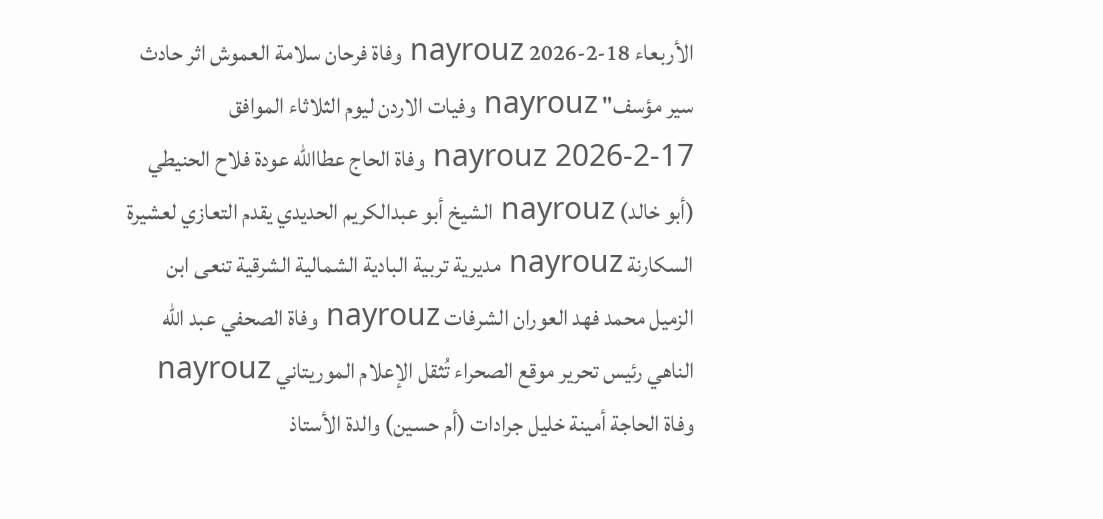الأربعاء 18-2-2026 nayrouz وفاة فرحان سلامة العموش اثر حادث سير مؤسف" nayrouz وفيات الاردن ليوم الثلاثاء الموافق 17-2-2026 nayrouz وفاة الحاج عطاالله عودة فلاح الحنيطي (أبو خالد) nayrouz الشيخ أبو عبدالكريم الحديدي يقدم التعازي لعشيرة السكارنة nayrouz مديرية تربية البادية الشمالية الشرقية تنعى ابن الزميل محمد فهد العوران الشرفات nayrouz وفاة الصحفي عبد الله الناهي رئيس تحرير موقع الصحراء تُثقل الإعلام الموريتاني nayrouz وفاة الحاجة أمينة خليل جرادات (أم حسين) والدة الأستاذ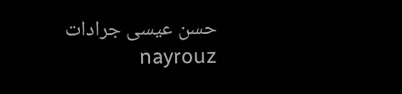حسن عيسى جرادات nayrouz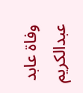وفاة عابد عبدالكريم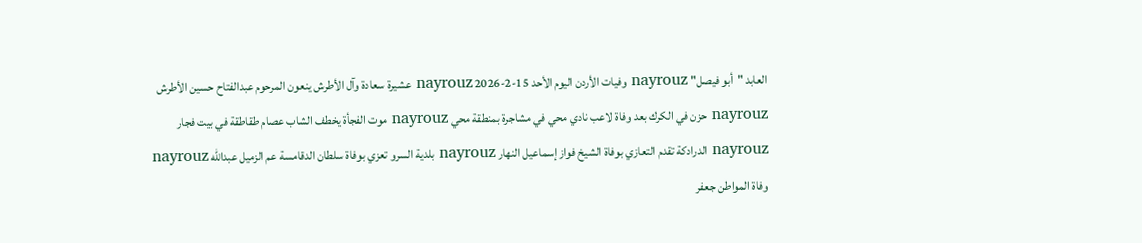العابد "أبو فيصل" nayrouz وفيات الأردن اليوم الأحد 15-2-2026 nayrouz عشيرة سعادة وآل الأطرش ينعون المرحوم عبدالفتاح حسين الأطرش nayrouz حزن في الكرك بعد وفاة لاعب نادي محي في مشاجرة بمنطقة محي nayrouz موت الفجأة يخطف الشاب عصام طقاطقة في بيت فجار nayrouz الدرادكة تقدم التعازي بوفاة الشيخ فواز إسماعيل النهار nayrouz بلدية السرو تعزي بوفاة سلطان الدقامسة عم الزميل عبدالله nayrouz وفاة المواطن جعفر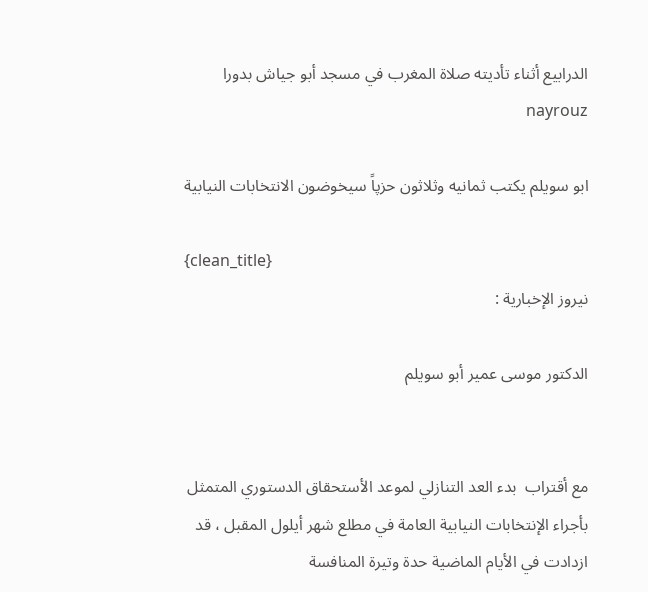الدرابيع أثناء تأديته صلاة المغرب في مسجد أبو جياش بدورا nayrouz

ابو سويلم يكتب ثمانيه وثلاثون حزپاً سيخوضون الانتخابات النيابية

{clean_title}
نيروز الإخبارية :

الدكتور موسى عمير أبو سويلم


مع أقتراب  بدء العد التنازلي لموعد الأستحقاق الدستوري المتمثل بأجراء الإنتخابات النيابية العامة في مطلع شهر أيلول المقبل ، قد ازدادت في الأيام الماضية حدة وتيرة المنافسة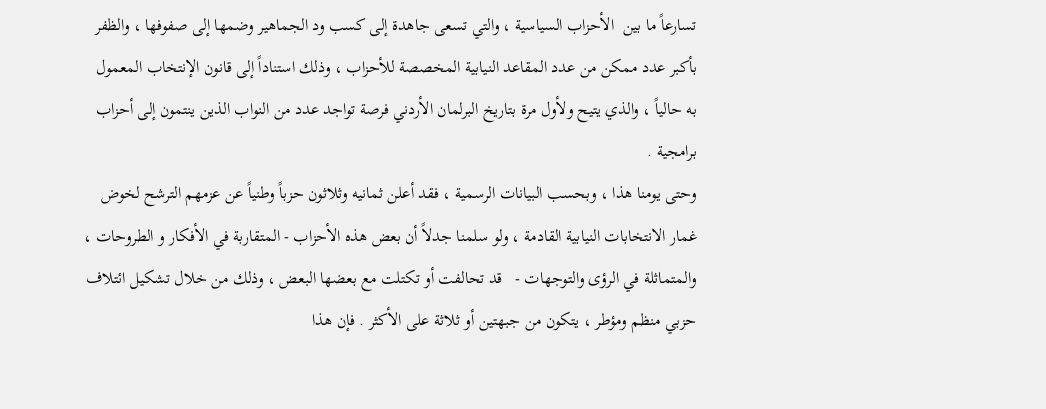تسارعاً ما بين  الأحزاب السياسية ، والتي تسعى جاهدة إلى كسب ود الجماهير وضمها إلى صفوفها ، والظفر بأكبر عدد ممكن من عدد المقاعد النيابية المخصصة للأحزاب ، وذلك استناداً إلى قانون الإنتخاب المعمول به حالياً ، والذي يتيح ولأول مرة بتاريخ البرلمان الأردني فرصة تواجد عدد من النواب الذين ينتمون إلى أحزاب برامجية .
وحتى يومنا هذا ، وبحسب البيانات الرسمية ، فقد أعلن ثمانيه وثلاثون حزباً وطنياً عن عزمهم الترشح لخوض غمار الانتخابات النيابية القادمة ، ولو سلمنا جدلاً أن بعض هذه الأحزاب - المتقاربة في الأفكار و الطروحات ، والمتماثلة في الرؤى والتوجهات -   قد تحالفت أو تكتلت مع بعضها البعض ، وذلك من خلال تشكيل ائتلاف حزبي منظم ومؤطر ، يتكون من جبهتين أو ثلاثة على الأكثر . فإن هذا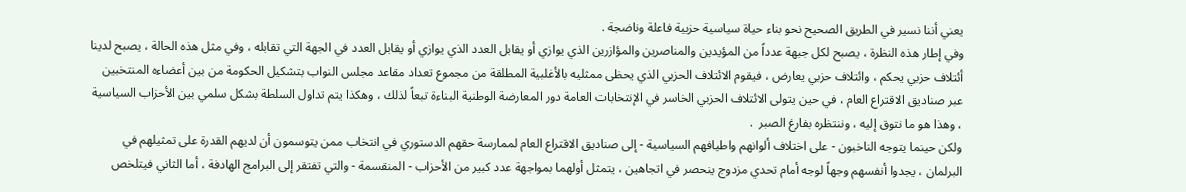يعني أننا نسير في الطريق الصحيح نحو بناء حياة سياسية حزبية فاعلة وناضجة .
وفي إطار هذه النظرة ، يصبح لكل جبهة عدداً من المؤيدين والمناصرين والمؤازرين الذي يوازي أو يقابل العدد الذي يوازي أو يقابل العدد في الجهة التي تقابله ، وفي مثل هذه الحالة ، يصبح لدينا أئتلاف حزبي يحكم ، وائتلاف حزبي يعارض ، فيقوم الائتلاف الحزبي الذي يحظى ممثليه بالأغلبية المطلقة من مجموع تعداد مقاعد مجلس النواب بتشكيل الحكومة من بين أعضاءه المنتخبين عبر صناديق الاقتراع العام ، في حين يتولى الائتلاف الحزبي الخاسر في الإنتخابات العامة دور المعارضة الوطنية البناءة تبعاً لذلك ، وهكذا يتم تداول السلطة بشكل سلمي بين الأحزاب السياسية ، وهذا هو ما نتوق إليه ، وننتظره بفارغ الصبر  .
ولكن حينما يتوجه الناخبون - على اختلاف ألوانهم واطيافهم السياسية - إلى صناديق الاقتراع العام لممارسة حقهم الدستوري في انتخاب ممن يتوسمون أن لديهم القدرة على تمثيلهم في البرلمان ، يجدوا أنفسهم وجهاً لوجه أمام تحدي مزدوج ينحصر في اتجاهين ، يتمثل أولهما بمواجهة عدد كبير من الأحزاب - المنقسمة - والتي تفتقر إلى البرامج الهادفة ، أما الثاني فيتلخص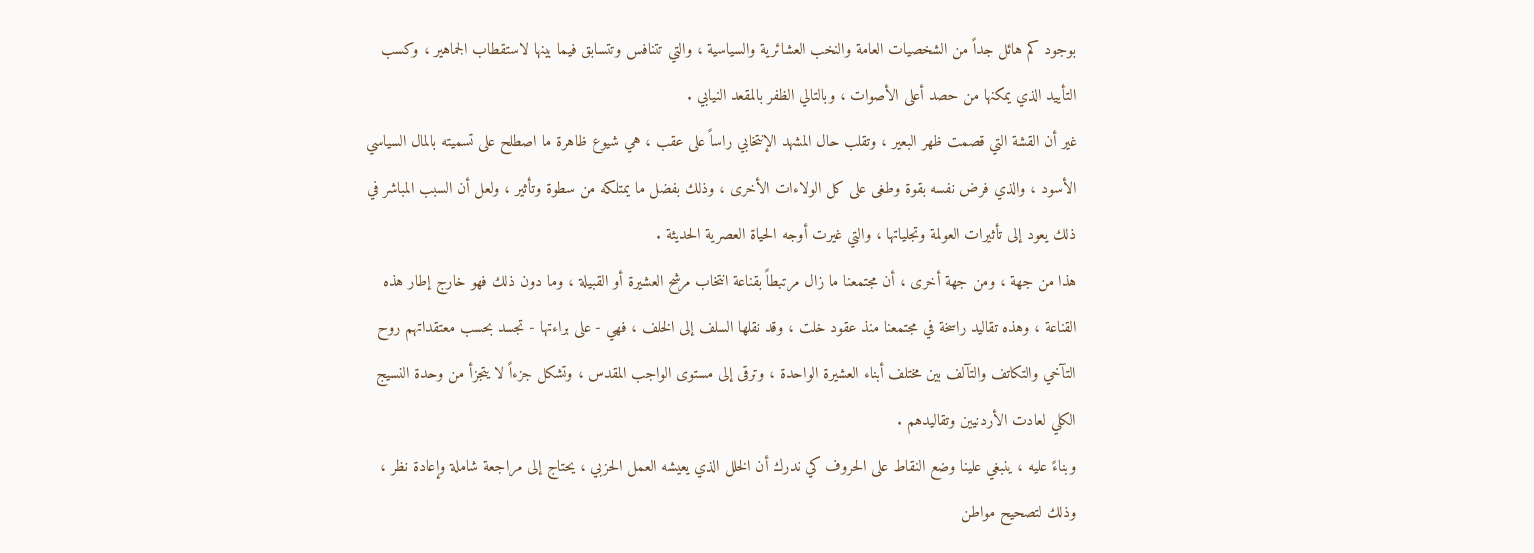بوجود كم هائل جداً من الشخصيات العامة والنخب العشائرية والسياسية ، والتي تتنافس وتتسابق فيما بينها لاستقطاب الجماهير ، وكسب التأييد الذي يمكنها من حصد أعلى الأصوات ، وبالتالي الظفر بالمقعد النيابي .
غير أن القشة التي قصمت ظهر البعير ، وتقلب حال المشهد الإنتخابي راساً على عقب ، هي شيوع ظاهرة ما اصطلح على تسميته بالمال السياسي  الأسود ، والذي فرض نفسه بقوة وطغى على كل الولاءات الأخرى ، وذلك بفضل ما يمتلكه من سطوة وتأثير ، ولعل أن السبب المباشر في ذلك يعود إلى تأثيرات العولمة وتجلياتها ، والتي غيرت أوجه الحياة العصرية الحديثة .
هذا من جهة ، ومن جهة أخرى ، أن مجتمعنا ما زال مرتبطاً بقناعة انتخاب مرشح العشيرة أو القبيلة ، وما دون ذلك فهو خارج إطار هذه القناعة ، وهذه تقاليد راسخة في مجتمعنا منذ عقود خلت ، وقد نقلها السلف إلى الخلف ، فهي - على براءتها - تجسد بحسب معتقداتهم روح التآخي والتكاتف والتآلف بين مختلف أبناء العشيرة الواحدة ، وترقى إلى مستوى الواجب المقدس ، وتشكل جزءاً لا يتجزأ من وحدة النسيج الكلي لعادت الأردنيين وتقاليدهم .
وبناءً عليه ، ينبغي علينا وضع النقاط على الحروف كي ندرك أن الخلل الذي يعيشه العمل الحزبي ، يحتاج إلى مراجعة شاملة وإعادة نظر ، وذلك لتصحيح مواطن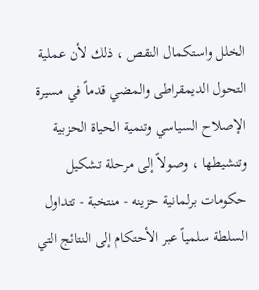الخلل واستكمال النقص ، ذلك لأن عملية التحول الديمقراطى والمضي قدماً في مسيرة الإصلاح السياسي وتنمية الحياة الحزبية وتنشيطها ، وصولاً إلى مرحلة تشكيل حكومات برلمانية حزينه - منتخبة - تتداول السلطة سلمياً عبر الأحتكام إلى النتائج التي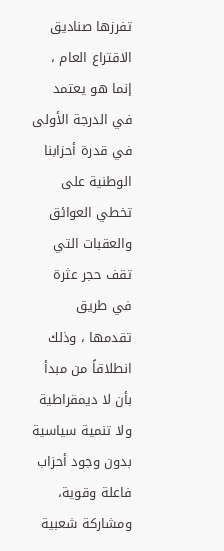تفرزها صناديق الاقتراع العام ، إنما هو يعتمد في الدرجة الأولى في قدرة أحزابنا الوطنية على تخطي العوائق والعقبات التي تقف حجر عثرة في طريق تقدمها ، وذلك انطلاقاً من مبدأ بأن لا ديمقراطية ولا تنمية سياسية بدون وجود أحزاب فاعلة وقوية، ومشاركة شعبية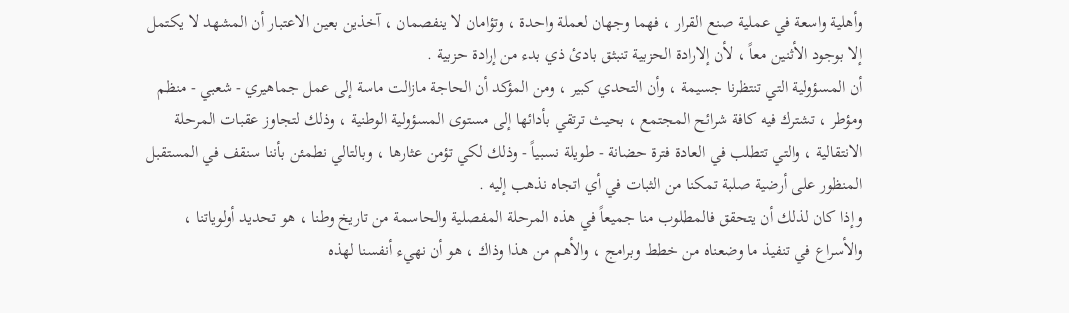وأهلية واسعة في عملية صنع القرار ، فهما وجهان لعملة واحدة ، وتؤامان لا ينفصمان ، آخذين بعين الاعتبار أن المشهد لا يكتمل إلا بوجود الأثنين معاً ، لأن إلارادة الحزبية تنبثق بادئ ذي بدء من إرادة حزبية .
أن المسؤولية التي تنتظرنا جسيمة ، وأن التحدي كبير ، ومن المؤكد أن الحاجة مازالت ماسة إلى عمل جماهيري - شعبي - منظم ومؤطر ، تشترك فيه كافة شرائح المجتمع ، بحيث ترتقي بأدائها إلى مستوى المسؤولية الوطنية ، وذلك لتجاوز عقبات المرحلة الانتقالية ، والتي تتطلب في العادة فترة حضانة - طويلة نسبياً - وذلك لكي تؤمن عثارها ، وبالتالي نطمئن بأننا سنقف في المستقبل المنظور على أرضية صلبة تمكنا من الثبات في أي اتجاه نذهب إليه .
وإذا كان لذلك أن يتحقق فالمطلوب منا جميعاً في هذه المرحلة المفصلية والحاسمة من تاريخ وطنا ، هو تحديد أولوياتنا ، والأسراع في تنفيذ ما وضعناه من خطط وبرامج ، والأهم من هذا وذاك ، هو أن نهيء أنفسنا لهذه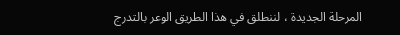المرحلة الجديدة ، لننطلق في هذا الطريق الوعر بالتدرج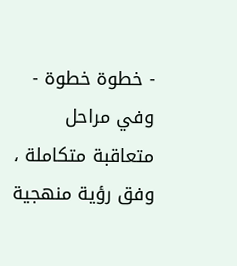- خطوة خطوة - وفي مراحل متعاقبة متكاملة ، وفق رؤية منهجية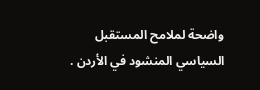واضحة لملامح المستقبل السياسي المنشود في الأردن .